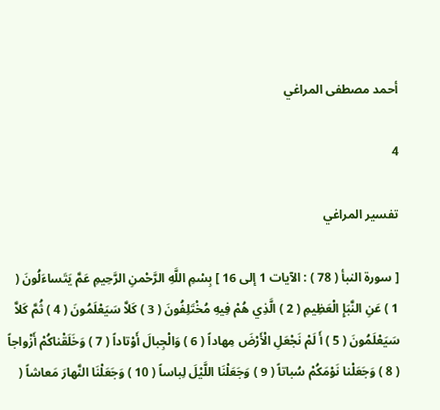أحمد مصطفى المراغي

4

تفسير المراغي

[ سورة النبأ ( 78 ) : الآيات 1 إلى 16 ] بِسْمِ اللَّهِ الرَّحْمنِ الرَّحِيمِ عَمَّ يَتَساءَلُونَ ( 1 ) عَنِ النَّبَإِ الْعَظِيمِ ( 2 ) الَّذِي هُمْ فِيهِ مُخْتَلِفُونَ ( 3 ) كَلاَّ سَيَعْلَمُونَ ( 4 ) ثُمَّ كَلاَّ سَيَعْلَمُونَ ( 5 ) أَ لَمْ نَجْعَلِ الْأَرْضَ مِهاداً ( 6 ) وَالْجِبالَ أَوْتاداً ( 7 ) وَخَلَقْناكُمْ أَزْواجاً ( 8 ) وَجَعَلْنا نَوْمَكُمْ سُباتاً ( 9 ) وَجَعَلْنَا اللَّيْلَ لِباساً ( 10 ) وَجَعَلْنَا النَّهارَ مَعاشاً (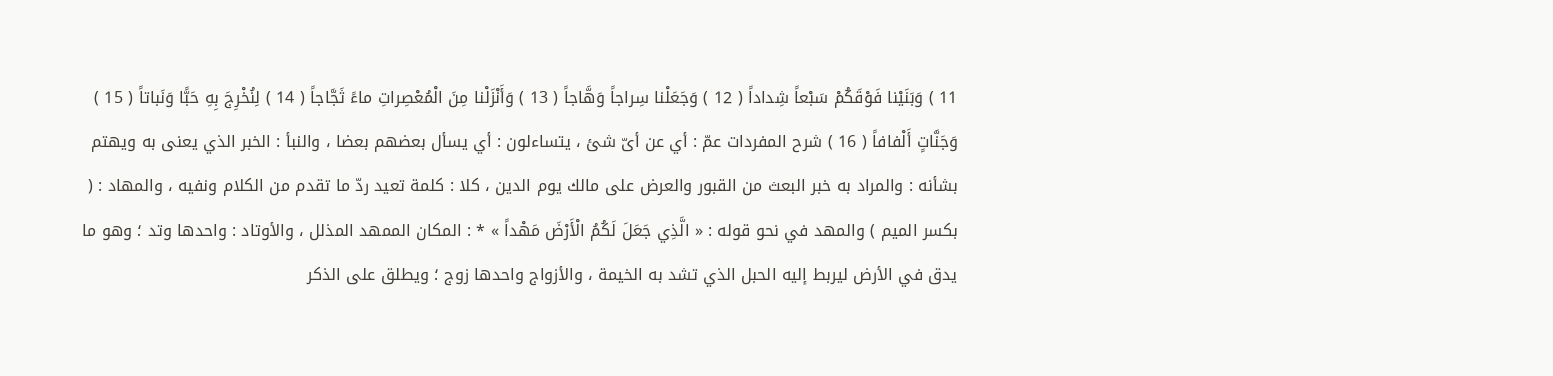11 ) وَبَنَيْنا فَوْقَكُمْ سَبْعاً شِداداً ( 12 ) وَجَعَلْنا سِراجاً وَهَّاجاً ( 13 ) وَأَنْزَلْنا مِنَ الْمُعْصِراتِ ماءً ثَجَّاجاً ( 14 ) لِنُخْرِجَ بِهِ حَبًّا وَنَباتاً ( 15 ) وَجَنَّاتٍ أَلْفافاً ( 16 ) شرح المفردات عمّ : أي عن أىّ شئ ، يتساءلون : أي يسأل بعضهم بعضا ، والنبأ : الخبر الذي يعنى به ويهتم بشأنه : والمراد به خبر البعث من القبور والعرض على مالك يوم الدين ، كلا : كلمة تعيد ردّ ما تقدم من الكلام ونفيه ، والمهاد : ( بكسر الميم ) والمهد في نحو قوله : « الَّذِي جَعَلَ لَكُمُ الْأَرْضَ مَهْداً » * : المكان الممهد المذلل ، والأوتاد : واحدها وتد ؛ وهو ما يدق في الأرض ليربط إليه الحبل الذي تشد به الخيمة ، والأزواج واحدها زوج ؛ ويطلق على الذكر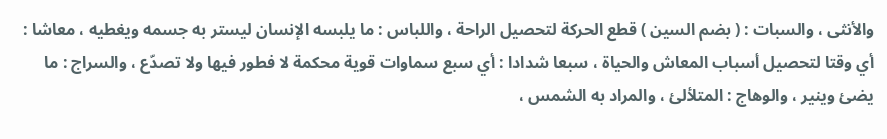والأنثى ، والسبات : ( بضم السين ) قطع الحركة لتحصيل الراحة ، واللباس : ما يلبسه الإنسان ليستر به جسمه ويغطيه ، معاشا : أي وقتا لتحصيل أسباب المعاش والحياة ، سبعا شدادا : أي سبع سماوات قوية محكمة لا فطور فيها ولا تصدّع ، والسراج : ما يضئ وينير ، والوهاج : المتلألئ ، والمراد به الشمس ،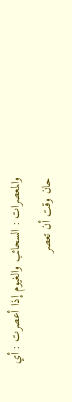والمعصرات : السحائب والغيوم إذا أعصرت : أي حان وقت أن تعصر